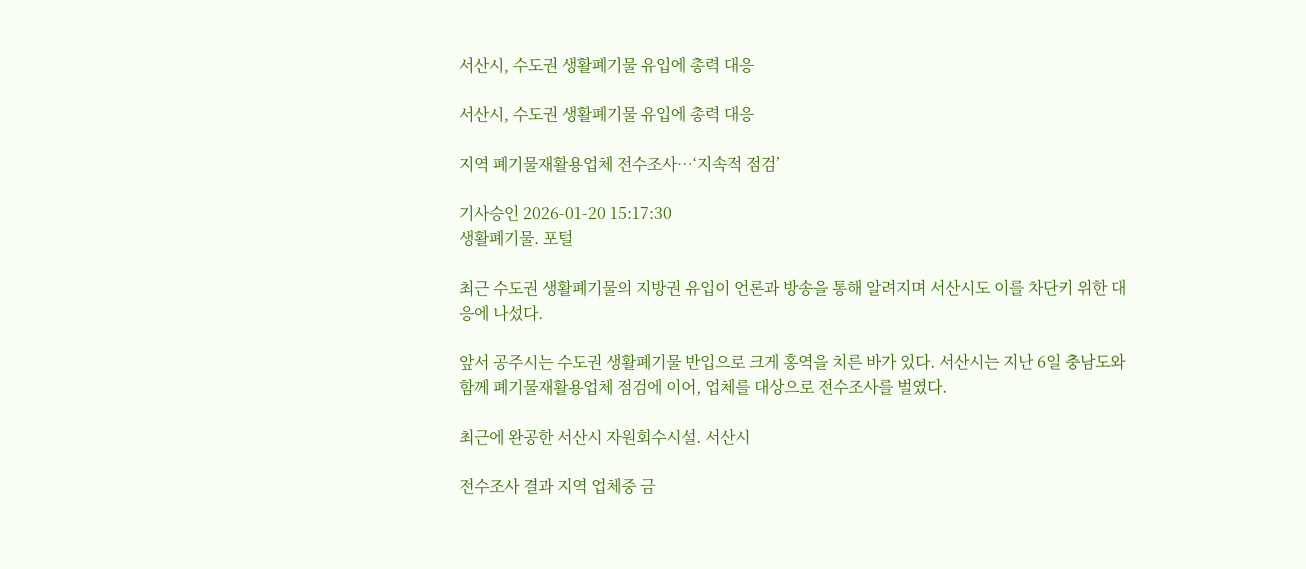서산시, 수도권 생활폐기물 유입에 총력 대응

서산시, 수도권 생활폐기물 유입에 총력 대응

지역 폐기물재활용업체 전수조사…‘지속적 점검’

기사승인 2026-01-20 15:17:30
생활폐기물. 포털

최근 수도권 생활폐기물의 지방권 유입이 언론과 방송을 통해 알려지며 서산시도 이를 차단키 위한 대응에 나섰다.

앞서 공주시는 수도권 생활폐기물 반입으로 크게 홍역을 치른 바가 있다. 서산시는 지난 6일 충남도와 함께 폐기물재활용업체 점검에 이어, 업체를 대상으로 전수조사를 벌였다.

최근에 완공한 서산시 자원회수시설. 서산시

전수조사 결과 지역 업체중 금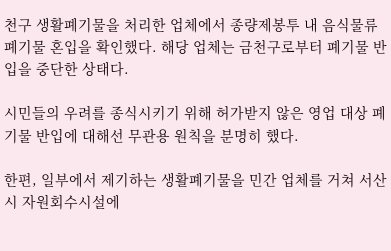천구 생활폐기물을 처리한 업체에서 종량제봉투 내 음식물류 폐기물 혼입을 확인했다. 해당 업체는 금천구로부터 폐기물 반입을 중단한 상태다.

시민들의 우려를 종식시키기 위해 허가받지 않은 영업 대상 폐기물 반입에 대해선 무관용 원칙을 분명히 했다.

한편, 일부에서 제기하는 생활폐기물을 민간 업체를 거쳐 서산시 자원회수시설에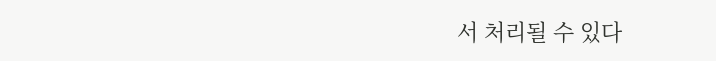서 처리될 수 있다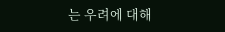는 우려에 대해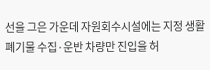선을 그은 가운데 자원회수시설에는 지정 생활폐기물 수집·운반 차량만 진입을 허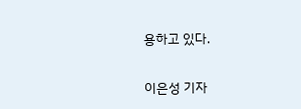용하고 있다.

이은성 기자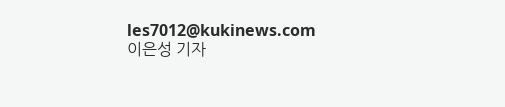les7012@kukinews.com
이은성 기자